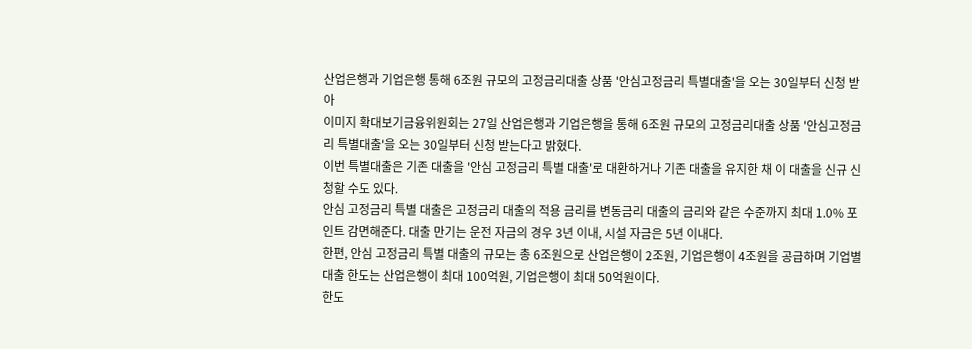산업은행과 기업은행 통해 6조원 규모의 고정금리대출 상품 '안심고정금리 특별대출'을 오는 30일부터 신청 받아
이미지 확대보기금융위원회는 27일 산업은행과 기업은행을 통해 6조원 규모의 고정금리대출 상품 '안심고정금리 특별대출'을 오는 30일부터 신청 받는다고 밝혔다.
이번 특별대출은 기존 대출을 '안심 고정금리 특별 대출'로 대환하거나 기존 대출을 유지한 채 이 대출을 신규 신청할 수도 있다.
안심 고정금리 특별 대출은 고정금리 대출의 적용 금리를 변동금리 대출의 금리와 같은 수준까지 최대 1.0% 포인트 감면해준다. 대출 만기는 운전 자금의 경우 3년 이내, 시설 자금은 5년 이내다.
한편, 안심 고정금리 특별 대출의 규모는 총 6조원으로 산업은행이 2조원, 기업은행이 4조원을 공급하며 기업별 대출 한도는 산업은행이 최대 100억원, 기업은행이 최대 50억원이다.
한도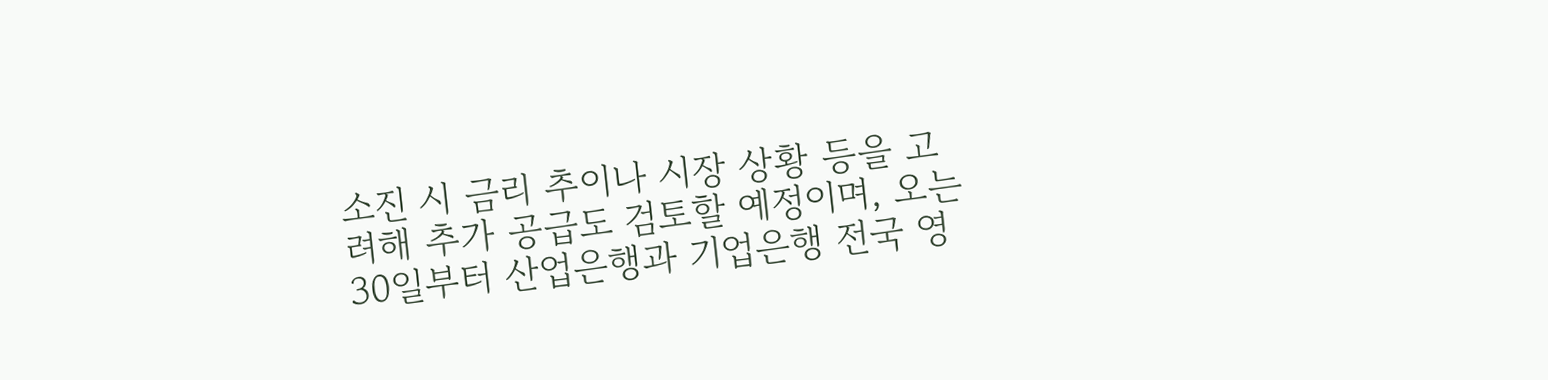소진 시 금리 추이나 시장 상황 등을 고려해 추가 공급도 검토할 예정이며, 오는 30일부터 산업은행과 기업은행 전국 영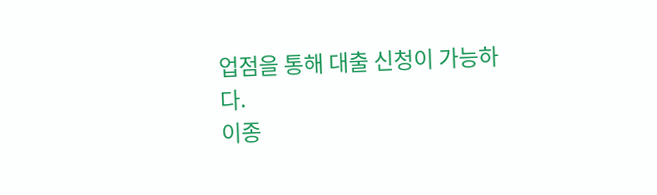업점을 통해 대출 신청이 가능하다.
이종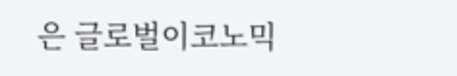은 글로벌이코노믹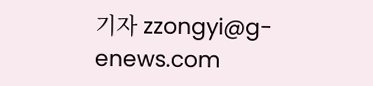기자 zzongyi@g-enews.com